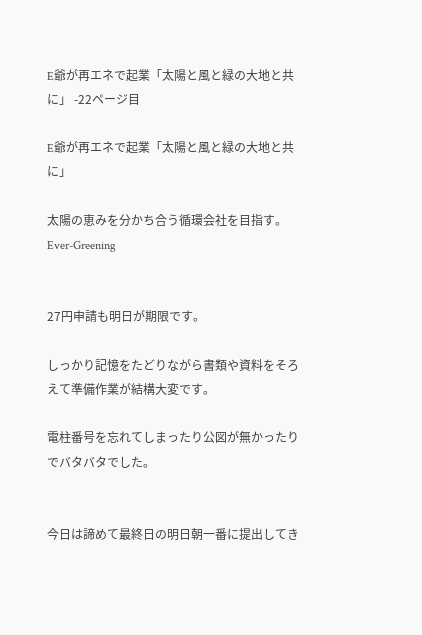E爺が再エネで起業「太陽と風と緑の大地と共に」 -22ページ目

E爺が再エネで起業「太陽と風と緑の大地と共に」

太陽の恵みを分かち合う循環会社を目指す。
Ever-Greening


27円申請も明日が期限です。

しっかり記憶をたどりながら書類や資料をそろえて準備作業が結構大変です。

電柱番号を忘れてしまったり公図が無かったりでバタバタでした。


今日は諦めて最終日の明日朝一番に提出してき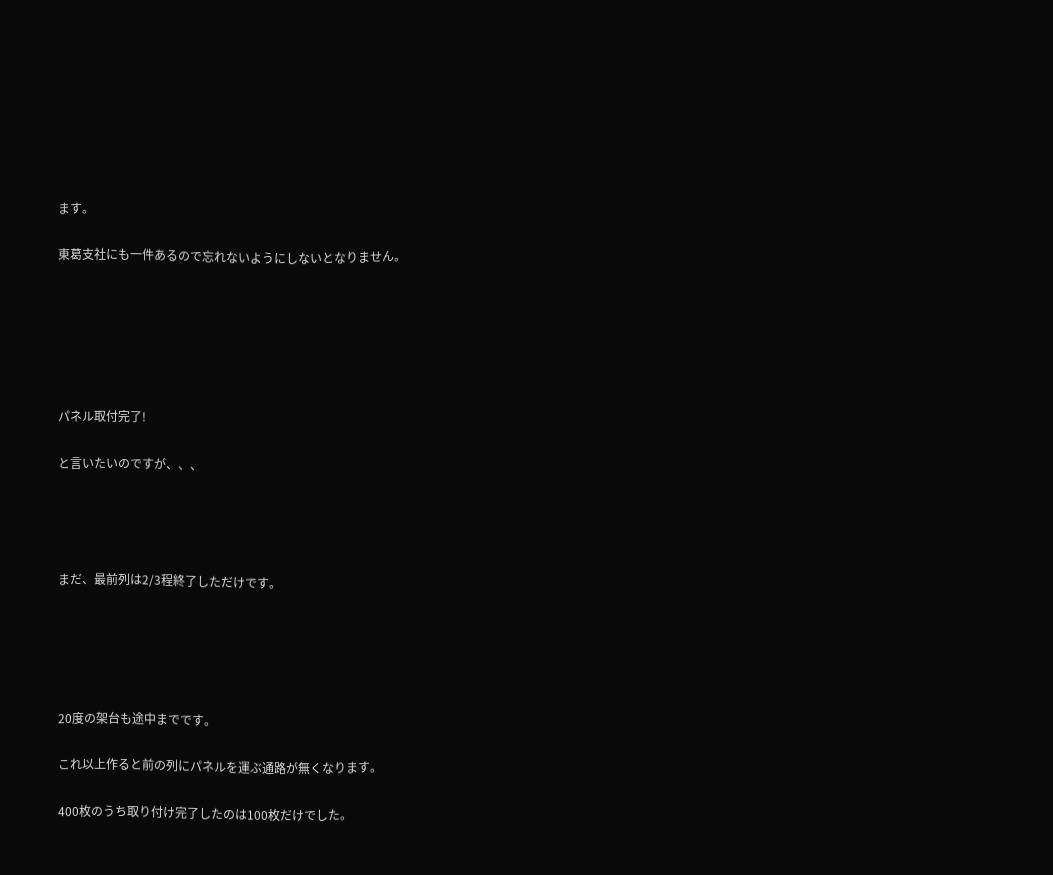ます。

東葛支社にも一件あるので忘れないようにしないとなりません。






パネル取付完了!

と言いたいのですが、、、




まだ、最前列は2/3程終了しただけです。





20度の架台も途中までです。

これ以上作ると前の列にパネルを運ぶ通路が無くなります。

400枚のうち取り付け完了したのは100枚だけでした。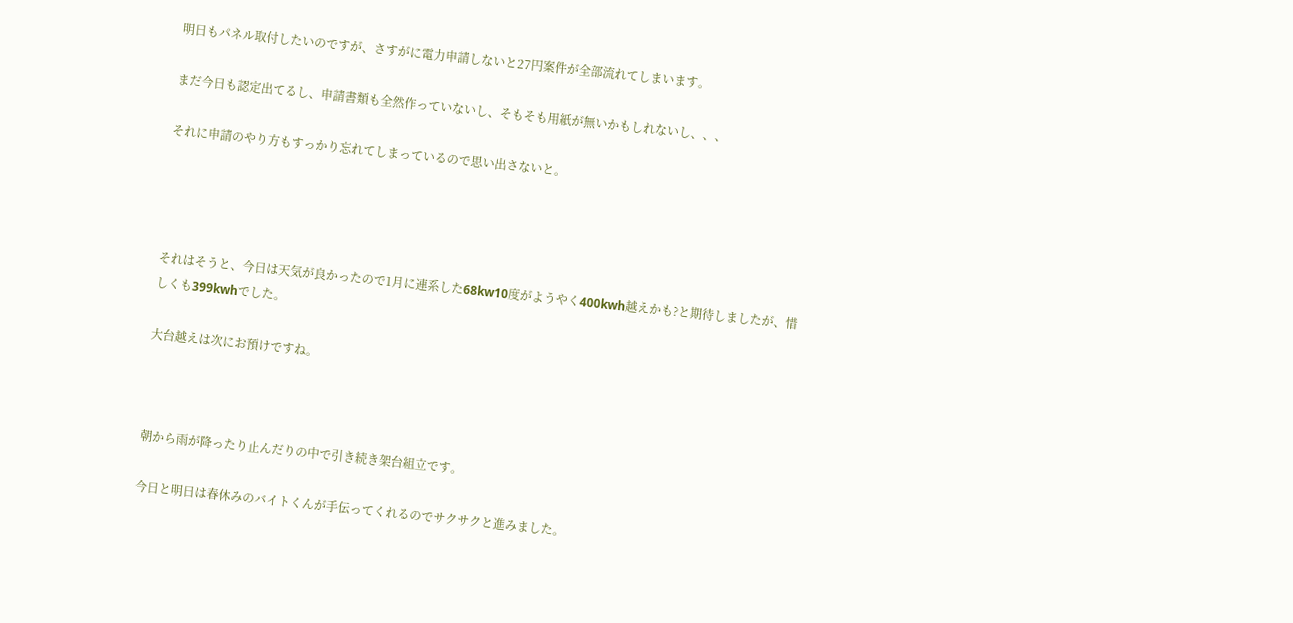明日もパネル取付したいのですが、さすがに電力申請しないと27円案件が全部流れてしまいます。

まだ今日も認定出てるし、申請書類も全然作っていないし、そもそも用紙が無いかもしれないし、、、

それに申請のやり方もすっかり忘れてしまっているので思い出さないと。




それはそうと、今日は天気が良かったので1月に連系した68kw10度がようやく400kwh越えかも?と期待しましたが、惜しくも399kwhでした。

大台越えは次にお預けですね。



朝から雨が降ったり止んだりの中で引き続き架台組立です。

今日と明日は春休みのバイトくんが手伝ってくれるのでサクサクと進みました。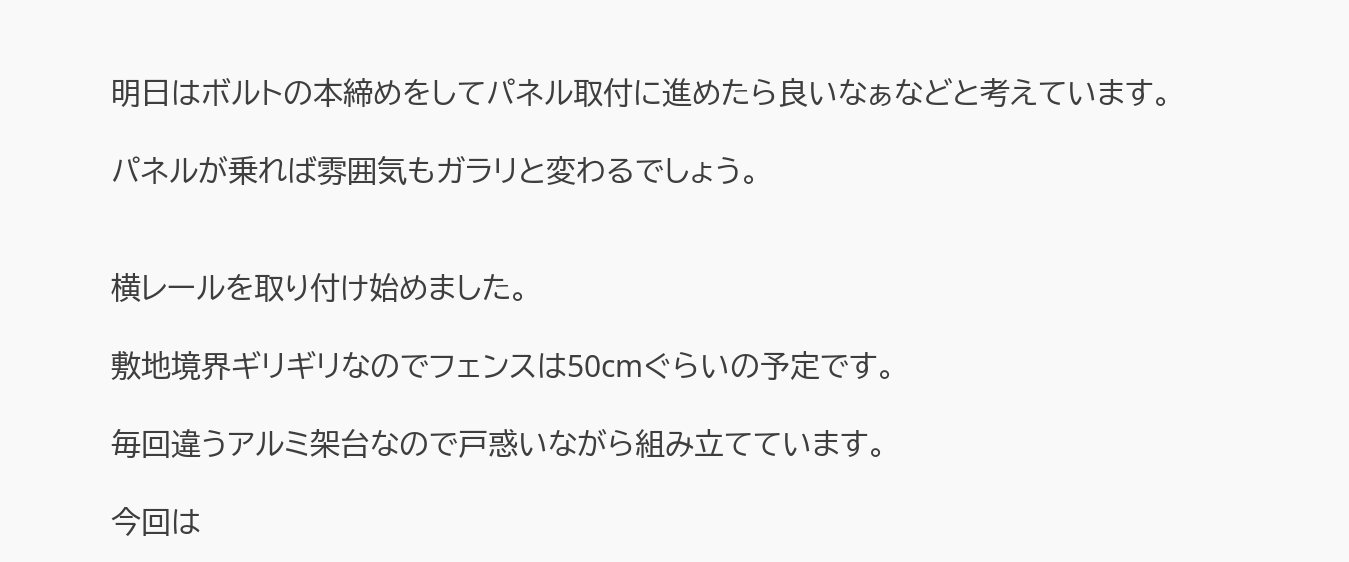明日はボルトの本締めをしてパネル取付に進めたら良いなぁなどと考えています。

パネルが乗れば雰囲気もガラリと変わるでしょう。


横レールを取り付け始めました。

敷地境界ギリギリなのでフェンスは50cmぐらいの予定です。

毎回違うアルミ架台なので戸惑いながら組み立てています。

今回は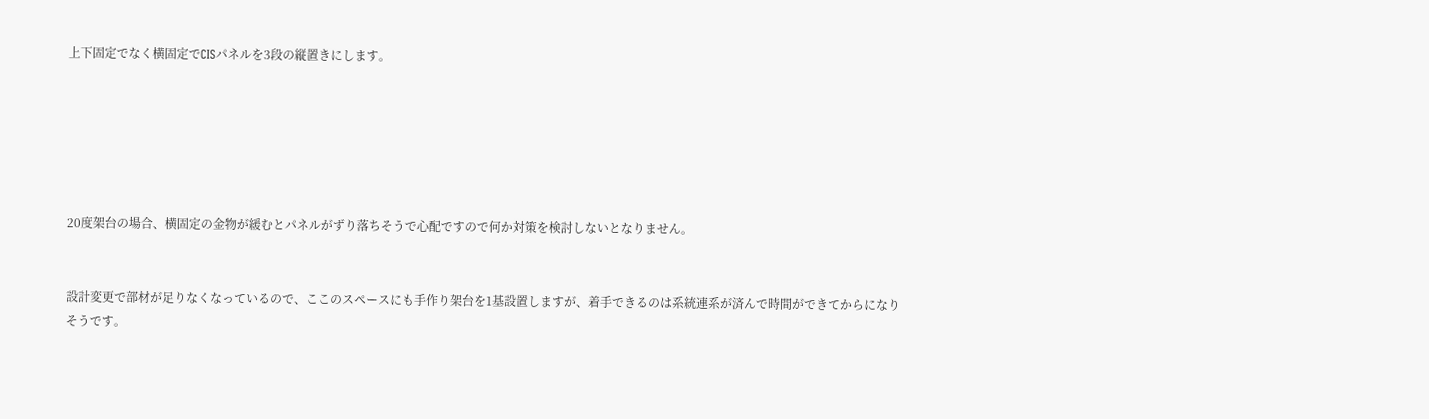上下固定でなく横固定でCISパネルを3段の縦置きにします。






20度架台の場合、横固定の金物が緩むとパネルがずり落ちそうで心配ですので何か対策を検討しないとなりません。


設計変更で部材が足りなくなっているので、ここのスペースにも手作り架台を1基設置しますが、着手できるのは系統連系が済んで時間ができてからになりそうです。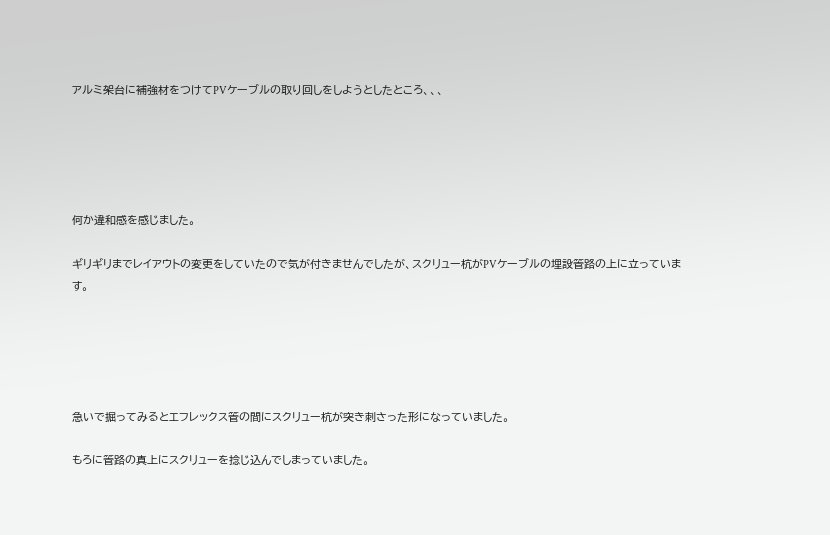アルミ架台に補強材をつけてPVケーブルの取り回しをしようとしたところ、、、





何か違和感を感じました。

ギリギリまでレイアウトの変更をしていたので気が付きませんでしたが、スクリュー杭がPVケーブルの埋設管路の上に立っています。





急いで掘ってみるとエフレックス管の間にスクリュー杭が突き刺さった形になっていました。

もろに管路の真上にスクリューを捻じ込んでしまっていました。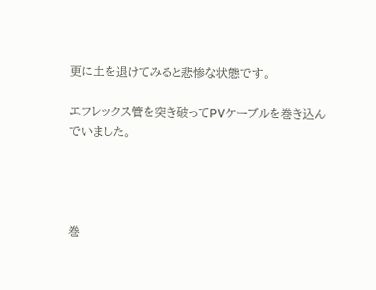更に土を退けてみると悲惨な状態です。

エフレックス管を突き破ってPVケーブルを巻き込んでいました。




巻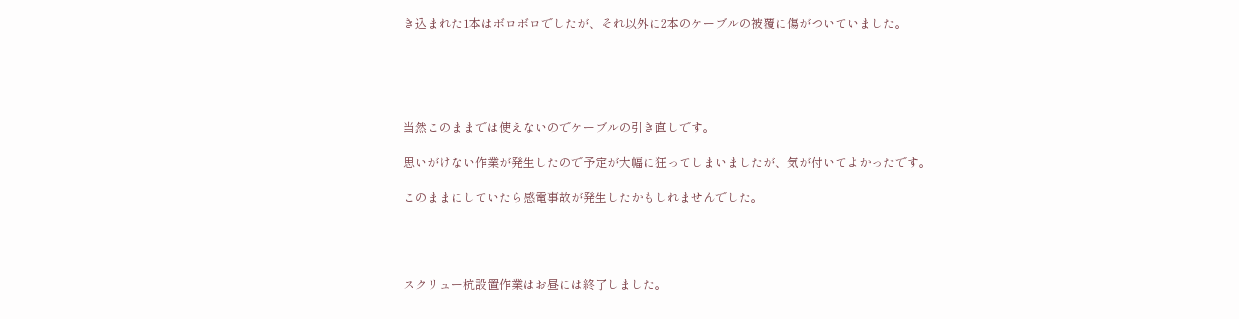き込まれた1本はボロボロでしたが、それ以外に2本のケーブルの被覆に傷がついていました。





当然このままでは使えないのでケーブルの引き直しです。

思いがけない作業が発生したので予定が大幅に狂ってしまいましたが、気が付いてよかったです。

このままにしていたら感電事故が発生したかもしれませんでした。




スクリュー杭設置作業はお昼には終了しました。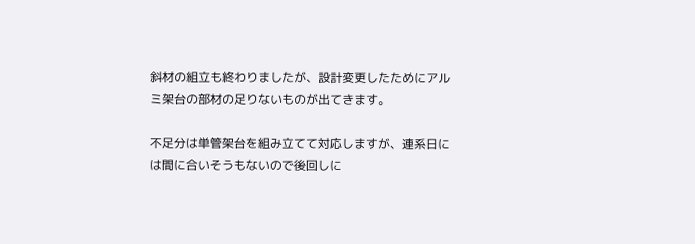斜材の組立も終わりましたが、設計変更したためにアルミ架台の部材の足りないものが出てきます。

不足分は単管架台を組み立てて対応しますが、連系日には間に合いそうもないので後回しに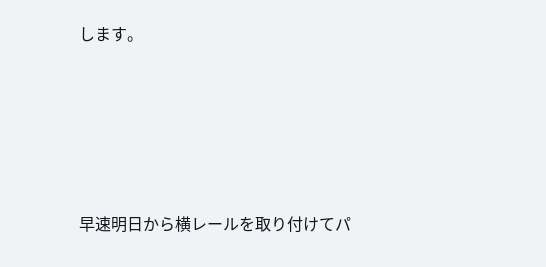します。





早速明日から横レールを取り付けてパ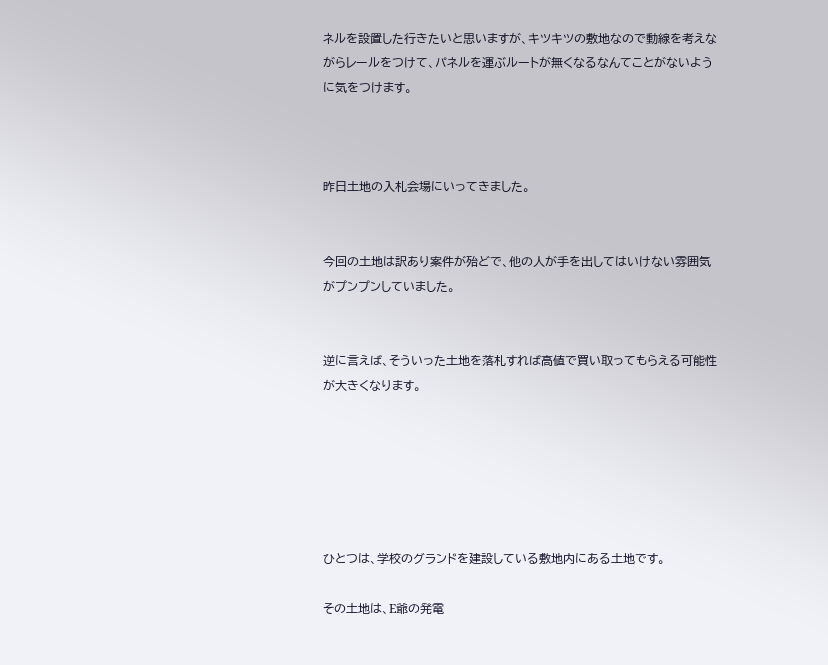ネルを設置した行きたいと思いますが、キツキツの敷地なので動線を考えながらレールをつけて、パネルを運ぶルートが無くなるなんてことがないように気をつけます。



昨日土地の入札会場にいってきました。


今回の土地は訳あり案件が殆どで、他の人が手を出してはいけない雰囲気がプンプンしていました。


逆に言えば、そういった土地を落札すれば高値で買い取ってもらえる可能性が大きくなります。






ひとつは、学校のグランドを建設している敷地内にある土地です。

その土地は、E爺の発電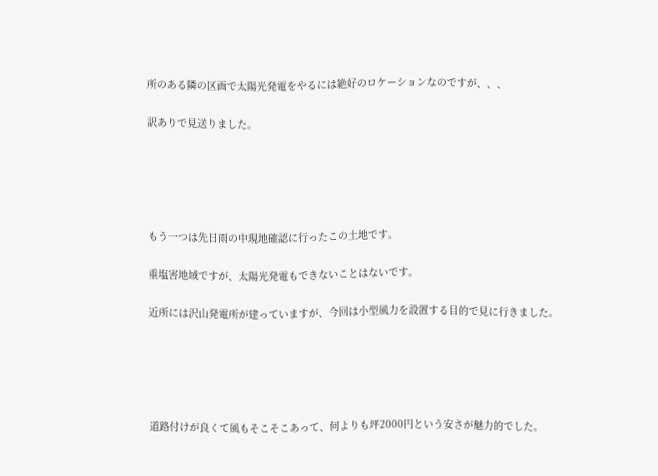所のある隣の区画で太陽光発電をやるには絶好のロケーションなのですが、、、

訳ありで見送りました。





もう一つは先日雨の中現地確認に行ったこの土地です。

重塩害地域ですが、太陽光発電もできないことはないです。

近所には沢山発電所が建っていますが、今回は小型風力を設置する目的で見に行きました。





道路付けが良くて風もそこそこあって、何よりも坪2000円という安さが魅力的でした。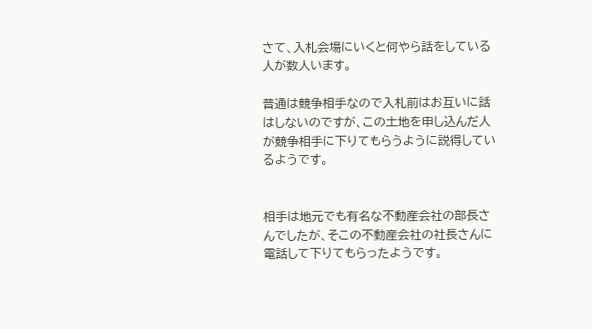さて、入札会場にいくと何やら話をしている人が数人います。

普通は競争相手なので入札前はお互いに話はしないのですが、この土地を申し込んだ人が競争相手に下りてもらうように説得しているようです。


相手は地元でも有名な不動産会社の部長さんでしたが、そこの不動産会社の社長さんに電話して下りてもらったようです。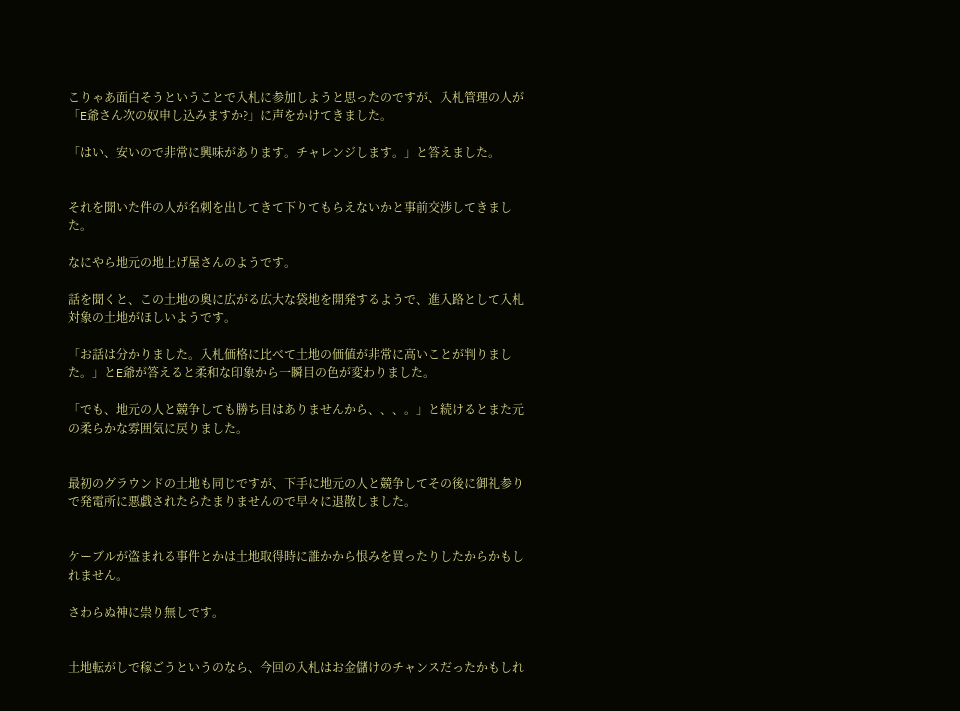こりゃあ面白そうということで入札に参加しようと思ったのですが、入札管理の人が「E爺さん次の奴申し込みますか?」に声をかけてきました。

「はい、安いので非常に興味があります。チャレンジします。」と答えました。


それを聞いた件の人が名刺を出してきて下りてもらえないかと事前交渉してきました。

なにやら地元の地上げ屋さんのようです。

話を聞くと、この土地の奥に広がる広大な袋地を開発するようで、進入路として入札対象の土地がほしいようです。

「お話は分かりました。入札価格に比べて土地の価値が非常に高いことが判りました。」とE爺が答えると柔和な印象から一瞬目の色が変わりました。

「でも、地元の人と競争しても勝ち目はありませんから、、、。」と続けるとまた元の柔らかな雰囲気に戻りました。


最初のグラウンドの土地も同じですが、下手に地元の人と競争してその後に御礼参りで発電所に悪戯されたらたまりませんので早々に退散しました。


ケーブルが盗まれる事件とかは土地取得時に誰かから恨みを買ったりしたからかもしれません。

さわらぬ神に祟り無しです。


土地転がしで稼ごうというのなら、今回の入札はお金儲けのチャンスだったかもしれ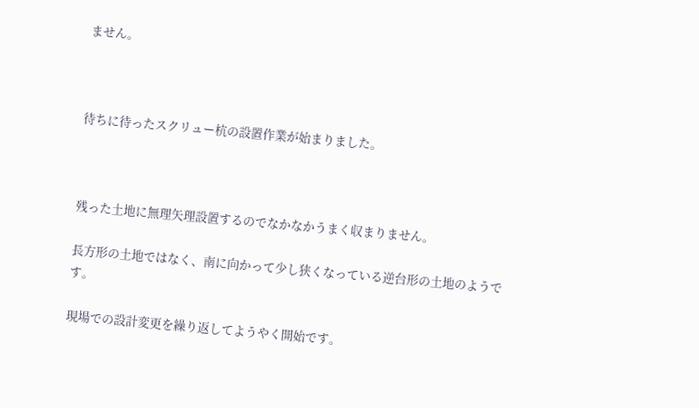ません。



待ちに待ったスクリュー杭の設置作業が始まりました。



残った土地に無理矢理設置するのでなかなかうまく収まりません。

長方形の土地ではなく、南に向かって少し狭くなっている逆台形の土地のようです。

現場での設計変更を繰り返してようやく開始です。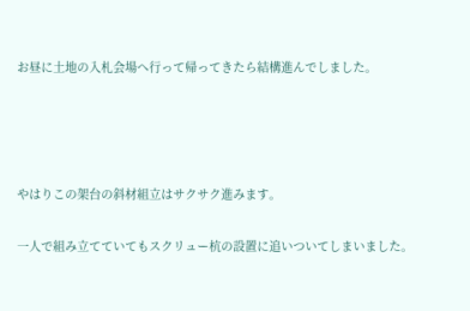お昼に土地の入札会場へ行って帰ってきたら結構進んでしました。




やはりこの架台の斜材組立はサクサク進みます。

一人で組み立てていてもスクリュー杭の設置に追いついてしまいました。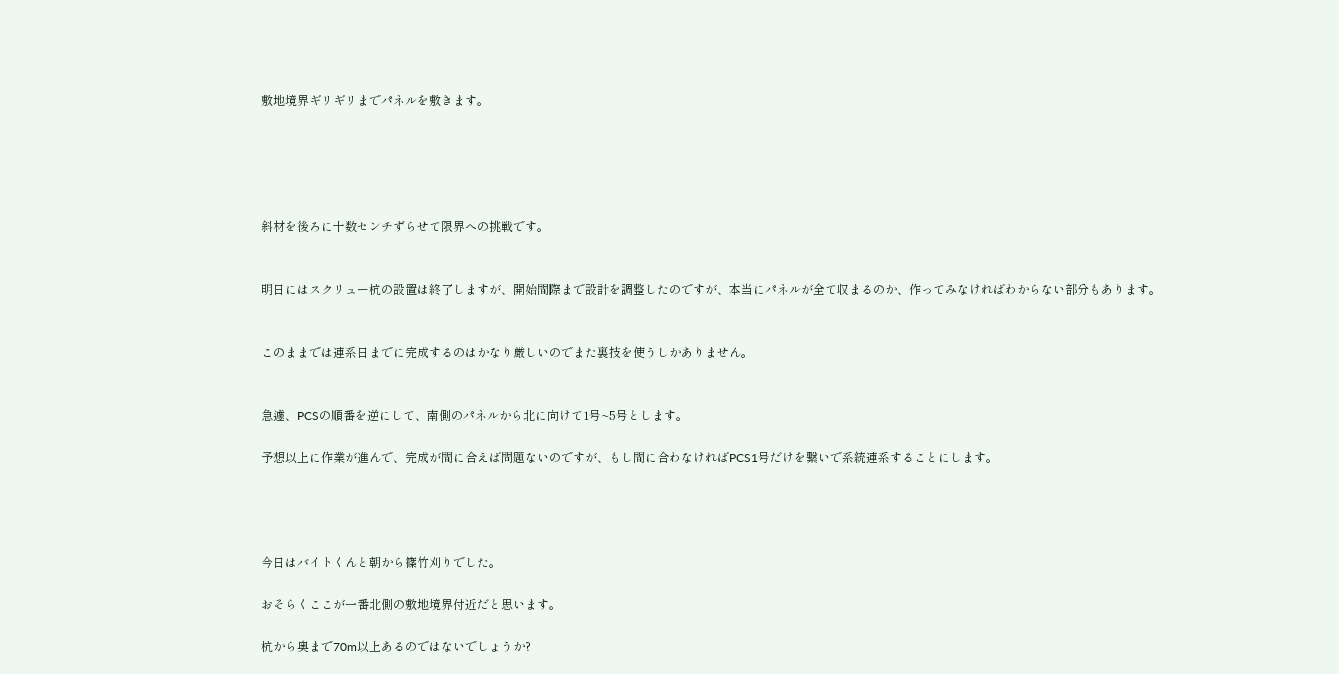敷地境界ギリギリまでパネルを敷きます。





斜材を後ろに十数センチずらせて限界への挑戦です。


明日にはスクリュー杭の設置は終了しますが、開始間際まで設計を調整したのですが、本当にパネルが全て収まるのか、作ってみなければわからない部分もあります。


このままでは連系日までに完成するのはかなり厳しいのでまた裏技を使うしかありません。


急遽、PCSの順番を逆にして、南側のパネルから北に向けて1号~5号とします。

予想以上に作業が進んで、完成が間に合えば問題ないのですが、もし間に合わなければPCS1号だけを繋いで系統連系することにします。




今日はバイトくんと朝から篠竹刈りでした。

おそらくここが一番北側の敷地境界付近だと思います。

杭から奥まで70m以上あるのではないでしょうか?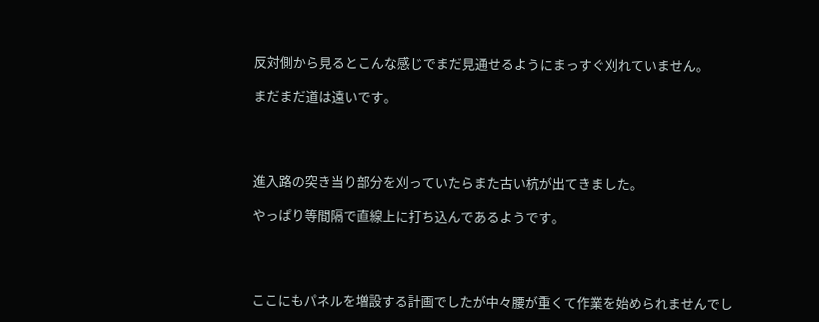反対側から見るとこんな感じでまだ見通せるようにまっすぐ刈れていません。

まだまだ道は遠いです。




進入路の突き当り部分を刈っていたらまた古い杭が出てきました。

やっぱり等間隔で直線上に打ち込んであるようです。




ここにもパネルを増設する計画でしたが中々腰が重くて作業を始められませんでし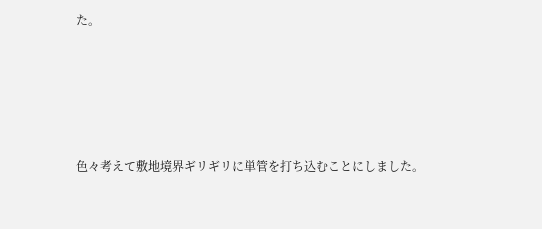た。





色々考えて敷地境界ギリギリに単管を打ち込むことにしました。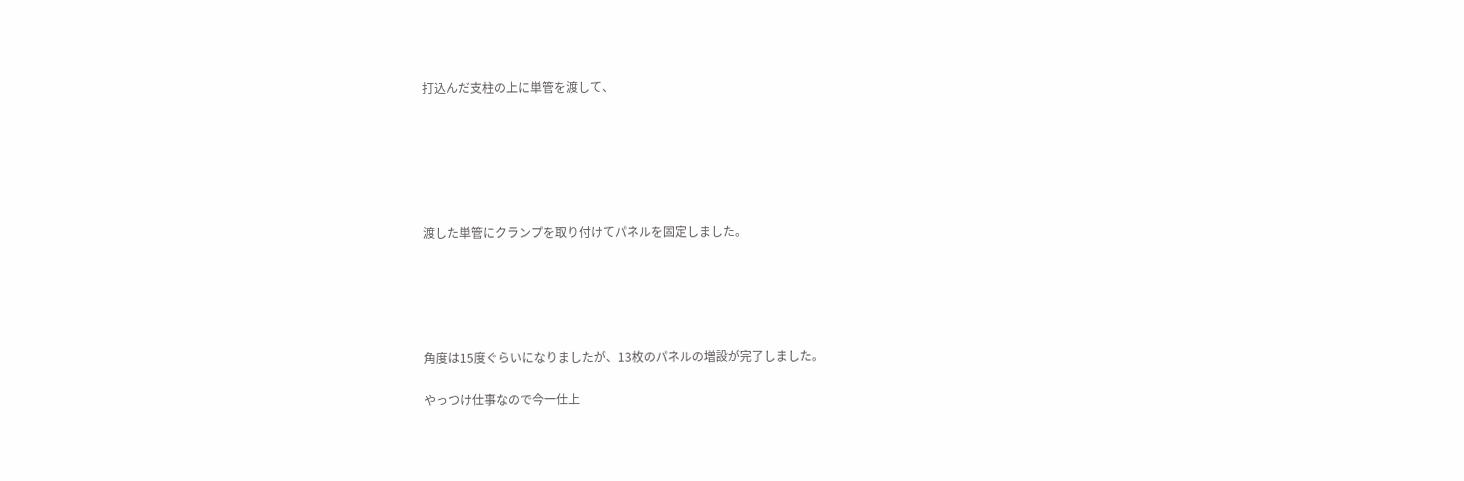打込んだ支柱の上に単管を渡して、






渡した単管にクランプを取り付けてパネルを固定しました。





角度は15度ぐらいになりましたが、13枚のパネルの増設が完了しました。

やっつけ仕事なので今一仕上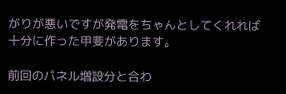がりが悪いですが発電をちゃんとしてくれれば十分に作った甲斐があります。

前回のパネル増設分と合わ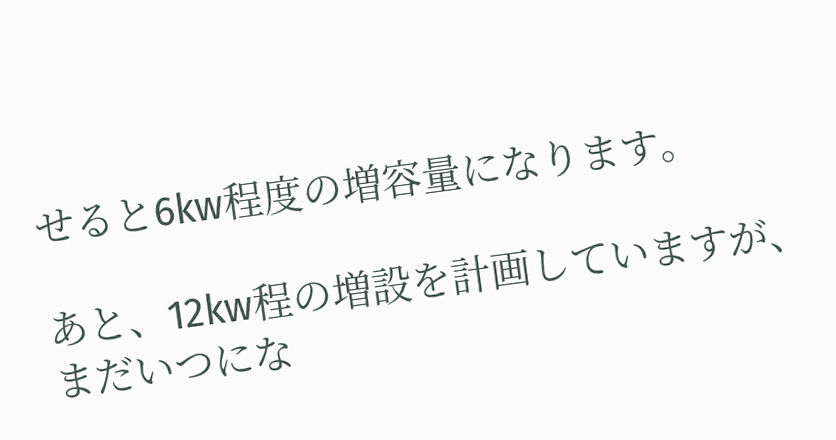せると6kw程度の増容量になります。

あと、12kw程の増設を計画していますが、まだいつにな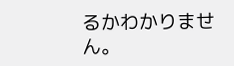るかわかりません。